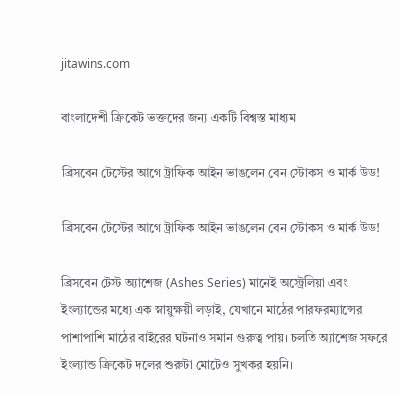jitawins.com

বাংলাদেশী ক্রিকেট ভক্তদের জন্য একটি বিশ্বস্ত মাধ্যম

ব্রিসবেন টেস্টের আগে ট্রাফিক আইন ভাঙলেন বেন স্টোকস ও মার্ক উড!

ব্রিসবেন টেস্টের আগে ট্রাফিক আইন ভাঙলেন বেন স্টোকস ও মার্ক উড!

ব্রিসবেন টেস্ট অ্যাশেজ (Ashes Series) মানেই অস্ট্রেলিয়া এবং ইংল্যান্ডের মধ্যে এক স্নায়ুক্ষয়ী লড়াই, যেখানে মাঠের পারফরম্যান্সের পাশাপাশি মাঠের বাইরের ঘটনাও সমান গুরুত্ব পায়। চলতি অ্যাশেজ সফরে ইংল্যান্ড ক্রিকেট দলের শুরুটা মোটেও সুখকর হয়নি।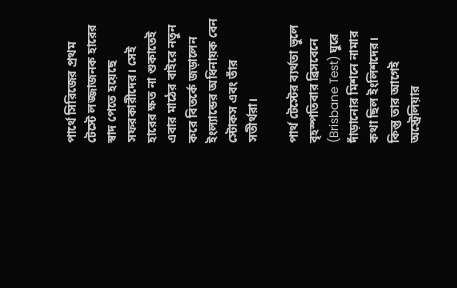পার্থে সিরিজের প্রথম টেস্টে লজ্জাজনক হারের স্বাদ পেতে হয়েছে সফরকারীদের। সেই হারের ক্ষত না শুকাতেই এবার মাঠের বাইরে নতুন করে বিতর্কে জড়ালেন ইংল্যান্ডের অধিনায়ক বেন স্টোকস এবং তাঁর সতীর্থরা।

পার্থ টেস্টের ব্যর্থতা ভুলে বৃহস্পতিবার ব্রিসবেনে (Brisbane Test) ঘুরে দাঁড়ানোর মিশনে নামার কথা ছিল ইংলিশদের। কিন্তু তার আগেই অস্ট্রেলিয়ার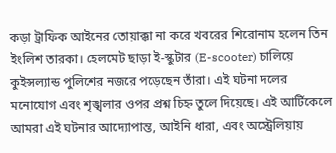কড়া ট্রাফিক আইনের তোয়াক্কা না করে খবরের শিরোনাম হলেন তিন ইংলিশ তারকা। হেলমেট ছাড়া ই-স্কুটার (E-scooter) চালিয়ে কুইন্সল্যান্ড পুলিশের নজরে পড়েছেন তাঁরা। এই ঘটনা দলের মনোযোগ এবং শৃঙ্খলার ওপর প্রশ্ন চিহ্ন তুলে দিয়েছে। এই আর্টিকেলে আমরা এই ঘটনার আদ্যোপান্ত, আইনি ধারা, এবং অস্ট্রেলিয়ায়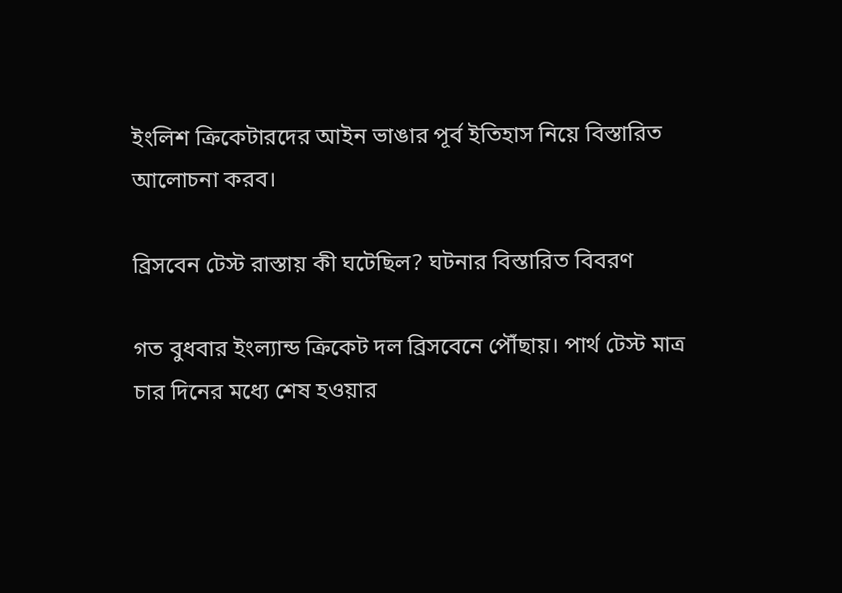ইংলিশ ক্রিকেটারদের আইন ভাঙার পূর্ব ইতিহাস নিয়ে বিস্তারিত আলোচনা করব।

ব্রিসবেন টেস্ট রাস্তায় কী ঘটেছিল? ঘটনার বিস্তারিত বিবরণ

গত বুধবার ইংল্যান্ড ক্রিকেট দল ব্রিসবেনে পৌঁছায়। পার্থ টেস্ট মাত্র চার দিনের মধ্যে শেষ হওয়ার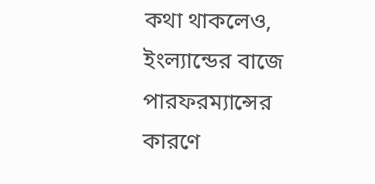কথা থাকলেও, ইংল্যান্ডের বাজে পারফরম্যান্সের কারণে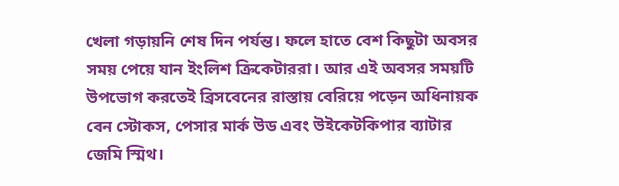খেলা গড়ায়নি শেষ দিন পর্যন্ত। ফলে হাতে বেশ কিছুটা অবসর সময় পেয়ে যান ইংলিশ ক্রিকেটাররা। আর এই অবসর সময়টি উপভোগ করতেই ব্রিসবেনের রাস্তায় বেরিয়ে পড়েন অধিনায়ক বেন স্টোকস, পেসার মার্ক উড এবং উইকেটকিপার ব্যাটার জেমি স্মিথ।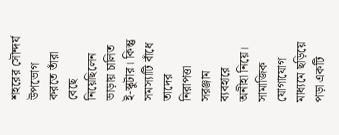শহরের সৌন্দর্য উপভোগ করতে তাঁরা বেছে নিয়েছিলেন ভাড়ায় চালিত ই-স্কুটার। কিন্তু সমস্যাটি বাঁধে তাদের নিরাপত্তা সরঞ্জাম ব্যবহারে অনীহা নিয়ে। সামাজিক যোগাযোগ মাধ্যমে ছড়িয়ে পড়া একটি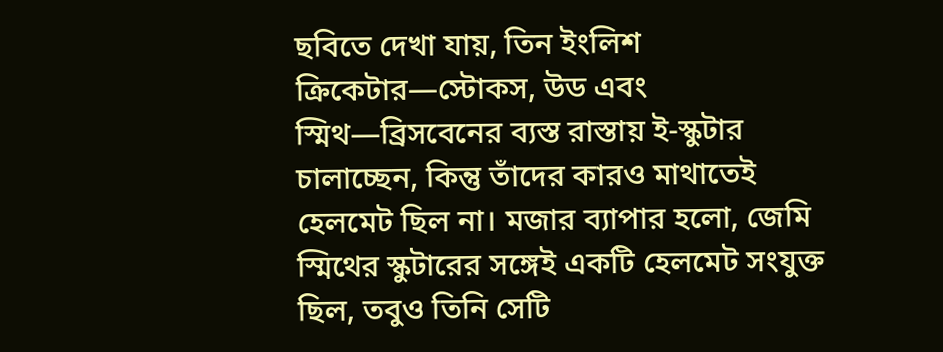ছবিতে দেখা যায়, তিন ইংলিশ ক্রিকেটার—স্টোকস, উড এবং স্মিথ—ব্রিসবেনের ব্যস্ত রাস্তায় ই-স্কুটার চালাচ্ছেন, কিন্তু তাঁদের কারও মাথাতেই হেলমেট ছিল না। মজার ব্যাপার হলো, জেমি স্মিথের স্কুটারের সঙ্গেই একটি হেলমেট সংযুক্ত ছিল, তবুও তিনি সেটি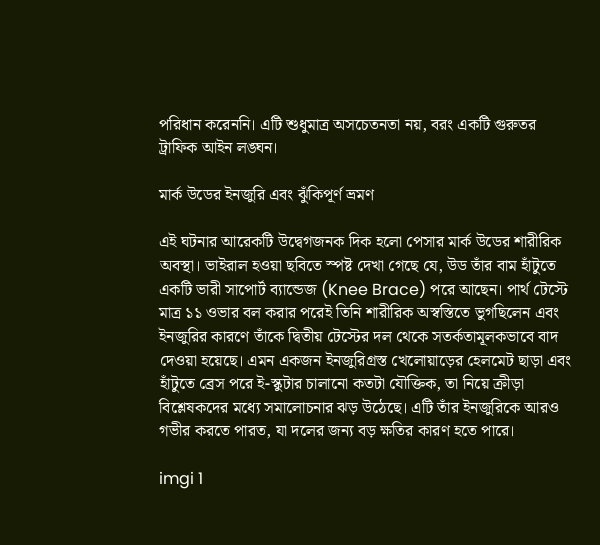পরিধান করেননি। এটি শুধুমাত্র অসচেতনতা নয়, বরং একটি গুরুতর ট্রাফিক আইন লঙ্ঘন।

মার্ক উডের ইনজুরি এবং ঝুঁকিপূর্ণ ভ্রমণ

এই ঘটনার আরেকটি উদ্বেগজনক দিক হলো পেসার মার্ক উডের শারীরিক অবস্থা। ভাইরাল হওয়া ছবিতে স্পষ্ট দেখা গেছে যে, উড তাঁর বাম হাঁটুতে একটি ভারী সাপোর্ট ব্যান্ডেজ (Knee Brace) পরে আছেন। পার্থ টেস্টে মাত্র ১১ ওভার বল করার পরেই তিনি শারীরিক অস্বস্তিতে ভুগছিলেন এবং ইনজুরির কারণে তাঁকে দ্বিতীয় টেস্টের দল থেকে সতর্কতামূলকভাবে বাদ দেওয়া হয়েছে। এমন একজন ইনজুরিগ্রস্ত খেলোয়াড়ের হেলমেট ছাড়া এবং হাঁটুতে ব্রেস পরে ই-স্কুটার চালানো কতটা যৌক্তিক, তা নিয়ে ক্রীড়া বিশ্লেষকদের মধ্যে সমালোচনার ঝড় উঠেছে। এটি তাঁর ইনজুরিকে আরও গভীর করতে পারত, যা দলের জন্য বড় ক্ষতির কারণ হতে পারে।

imgi 1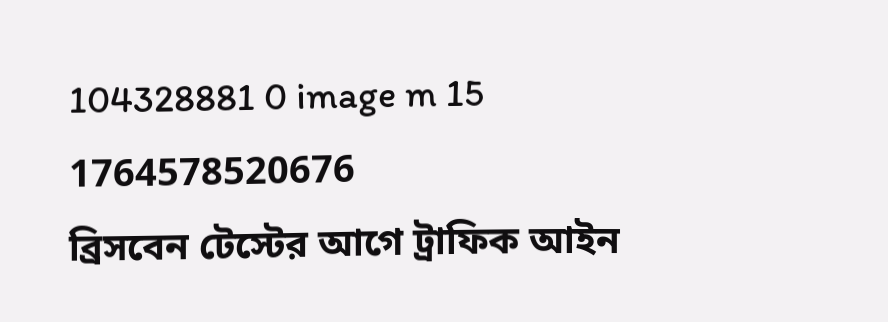104328881 0 image m 15 1764578520676
ব্রিসবেন টেস্টের আগে ট্রাফিক আইন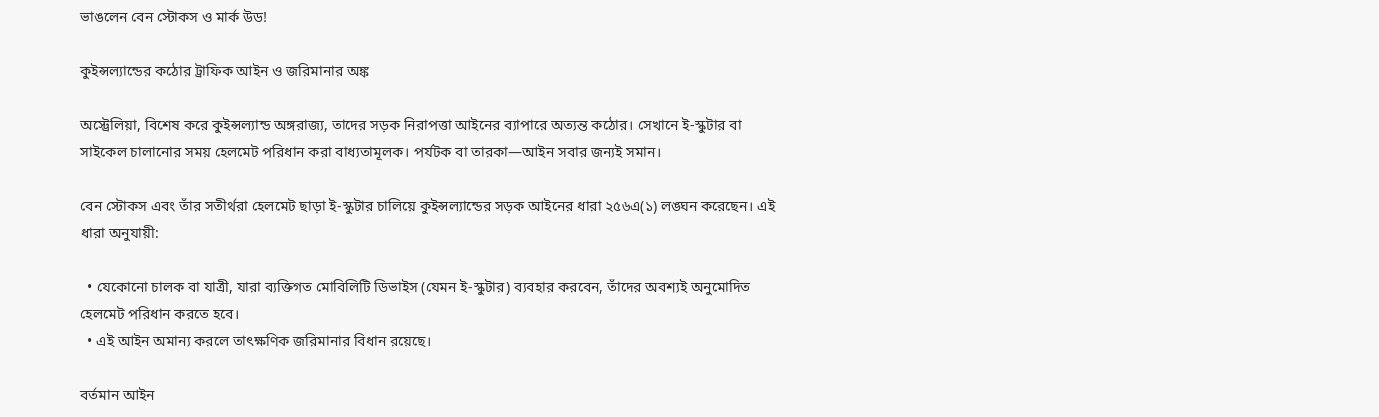ভাঙলেন বেন স্টোকস ও মার্ক উড!

কুইন্সল্যান্ডের কঠোর ট্রাফিক আইন ও জরিমানার অঙ্ক

অস্ট্রেলিয়া, বিশেষ করে কুইন্সল্যান্ড অঙ্গরাজ্য, তাদের সড়ক নিরাপত্তা আইনের ব্যাপারে অত্যন্ত কঠোর। সেখানে ই-স্কুটার বা সাইকেল চালানোর সময় হেলমেট পরিধান করা বাধ্যতামূলক। পর্যটক বা তারকা—আইন সবার জন্যই সমান।

বেন স্টোকস এবং তাঁর সতীর্থরা হেলমেট ছাড়া ই-স্কুটার চালিয়ে কুইন্সল্যান্ডের সড়ক আইনের ধারা ২৫৬এ(১) লঙ্ঘন করেছেন। এই ধারা অনুযায়ী:

  • যেকোনো চালক বা যাত্রী, যারা ব্যক্তিগত মোবিলিটি ডিভাইস (যেমন ই-স্কুটার) ব্যবহার করবেন, তাঁদের অবশ্যই অনুমোদিত হেলমেট পরিধান করতে হবে।
  • এই আইন অমান্য করলে তাৎক্ষণিক জরিমানার বিধান রয়েছে।

বর্তমান আইন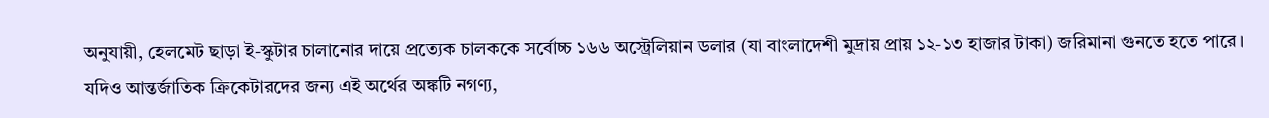অনুযায়ী, হেলমেট ছাড়া ই-স্কুটার চালানোর দায়ে প্রত্যেক চালককে সর্বোচ্চ ১৬৬ অস্ট্রেলিয়ান ডলার (যা বাংলাদেশী মুদ্রায় প্রায় ১২-১৩ হাজার টাকা) জরিমানা গুনতে হতে পারে। যদিও আন্তর্জাতিক ক্রিকেটারদের জন্য এই অর্থের অঙ্কটি নগণ্য,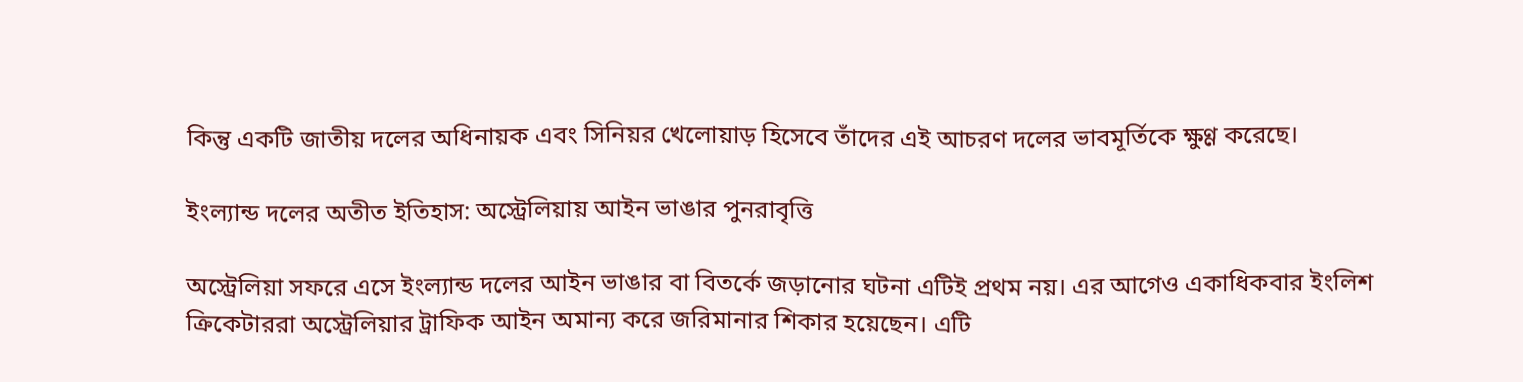কিন্তু একটি জাতীয় দলের অধিনায়ক এবং সিনিয়র খেলোয়াড় হিসেবে তাঁদের এই আচরণ দলের ভাবমূর্তিকে ক্ষুণ্ণ করেছে।

ইংল্যান্ড দলের অতীত ইতিহাস: অস্ট্রেলিয়ায় আইন ভাঙার পুনরাবৃত্তি

অস্ট্রেলিয়া সফরে এসে ইংল্যান্ড দলের আইন ভাঙার বা বিতর্কে জড়ানোর ঘটনা এটিই প্রথম নয়। এর আগেও একাধিকবার ইংলিশ ক্রিকেটাররা অস্ট্রেলিয়ার ট্রাফিক আইন অমান্য করে জরিমানার শিকার হয়েছেন। এটি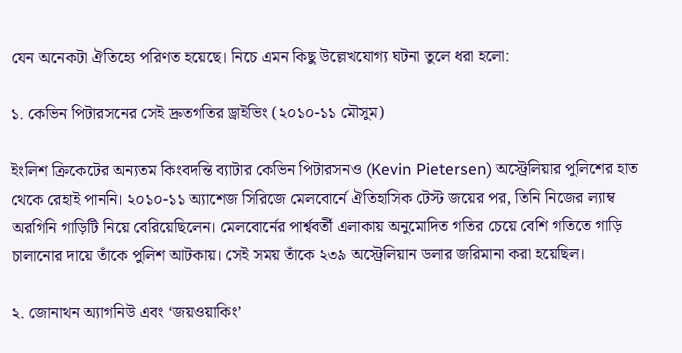যেন অনেকটা ঐতিহ্যে পরিণত হয়েছে। নিচে এমন কিছু উল্লেখযোগ্য ঘটনা তুলে ধরা হলো:

১. কেভিন পিটারসনের সেই দ্রুতগতির ড্রাইভিং (২০১০-১১ মৌসুম)

ইংলিশ ক্রিকেটের অন্যতম কিংবদন্তি ব্যাটার কেভিন পিটারসনও (Kevin Pietersen) অস্ট্রেলিয়ার পুলিশের হাত থেকে রেহাই পাননি। ২০১০-১১ অ্যাশেজ সিরিজে মেলবোর্নে ঐতিহাসিক টেস্ট জয়ের পর, তিনি নিজের ল্যাম্ব অরগিনি গাড়িটি নিয়ে বেরিয়েছিলেন। মেলবোর্নের পার্শ্ববর্তী এলাকায় অনুমোদিত গতির চেয়ে বেশি গতিতে গাড়ি চালানোর দায়ে তাঁকে পুলিশ আটকায়। সেই সময় তাঁকে ২৩৯ অস্ট্রেলিয়ান ডলার জরিমানা করা হয়েছিল।

২. জোনাথন অ্যাগনিউ এবং ‘জয়ওয়াকিং’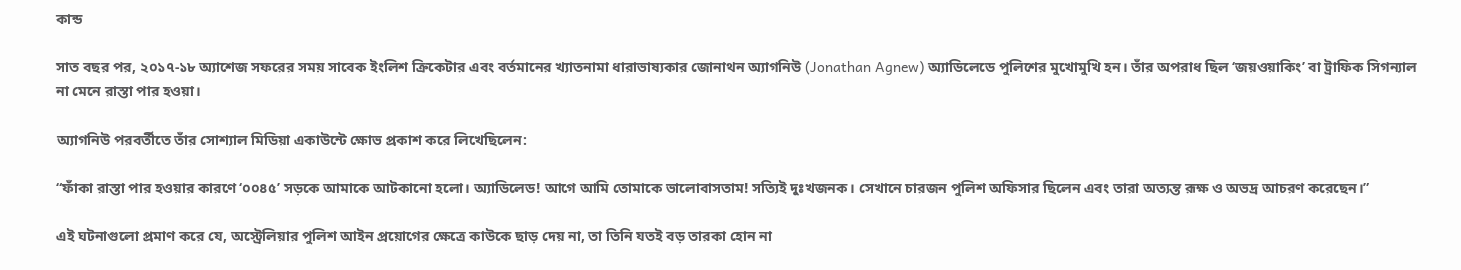কান্ড

সাত বছর পর, ২০১৭-১৮ অ্যাশেজ সফরের সময় সাবেক ইংলিশ ক্রিকেটার এবং বর্তমানের খ্যাতনামা ধারাভাষ্যকার জোনাথন অ্যাগনিউ (Jonathan Agnew) অ্যাডিলেডে পুলিশের মুখোমুখি হন। তাঁর অপরাধ ছিল ‘জয়ওয়াকিং’ বা ট্রাফিক সিগন্যাল না মেনে রাস্তা পার হওয়া।

অ্যাগনিউ পরবর্তীতে তাঁর সোশ্যাল মিডিয়া একাউন্টে ক্ষোভ প্রকাশ করে লিখেছিলেন:

“ফাঁকা রাস্তা পার হওয়ার কারণে ‘০০৪৫’ সড়কে আমাকে আটকানো হলো। অ্যাডিলেড! আগে আমি তোমাকে ভালোবাসতাম! সত্যিই দুঃখজনক। সেখানে চারজন পুলিশ অফিসার ছিলেন এবং তারা অত্যন্ত রূক্ষ ও অভদ্র আচরণ করেছেন।”

এই ঘটনাগুলো প্রমাণ করে যে, অস্ট্রেলিয়ার পুলিশ আইন প্রয়োগের ক্ষেত্রে কাউকে ছাড় দেয় না, তা তিনি যতই বড় তারকা হোন না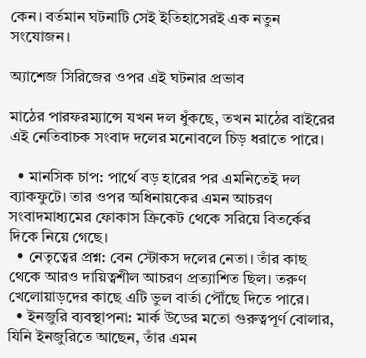কেন। বর্তমান ঘটনাটি সেই ইতিহাসেরই এক নতুন সংযোজন।

অ্যাশেজ সিরিজের ওপর এই ঘটনার প্রভাব

মাঠের পারফরম্যান্সে যখন দল ধুঁকছে, তখন মাঠের বাইরের এই নেতিবাচক সংবাদ দলের মনোবলে চিড় ধরাতে পারে।

  • মানসিক চাপ: পার্থে বড় হারের পর এমনিতেই দল ব্যাকফুটে। তার ওপর অধিনায়কের এমন আচরণ সংবাদমাধ্যমের ফোকাস ক্রিকেট থেকে সরিয়ে বিতর্কের দিকে নিয়ে গেছে।
  • নেতৃত্বের প্রশ্ন: বেন স্টোকস দলের নেতা। তাঁর কাছ থেকে আরও দায়িত্বশীল আচরণ প্রত্যাশিত ছিল। তরুণ খেলোয়াড়দের কাছে এটি ভুল বার্তা পৌঁছে দিতে পারে।
  • ইনজুরি ব্যবস্থাপনা: মার্ক উডের মতো গুরুত্বপূর্ণ বোলার, যিনি ইনজুরিতে আছেন, তাঁর এমন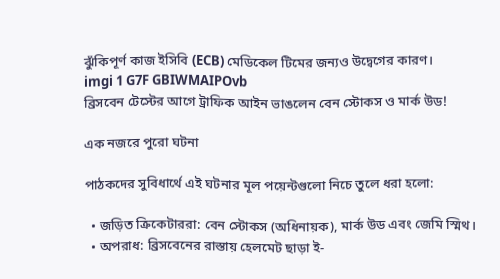ঝুঁকিপূর্ণ কাজ ইসিবি (ECB) মেডিকেল টিমের জন্যও উদ্বেগের কারণ।
imgi 1 G7F GBIWMAIPOvb
ব্রিসবেন টেস্টের আগে ট্রাফিক আইন ভাঙলেন বেন স্টোকস ও মার্ক উড!

এক নজরে পুরো ঘটনা

পাঠকদের সুবিধার্থে এই ঘটনার মূল পয়েন্টগুলো নিচে তুলে ধরা হলো:

  • জড়িত ক্রিকেটাররা: বেন স্টোকস (অধিনায়ক), মার্ক উড এবং জেমি স্মিথ।
  • অপরাধ: ব্রিসবেনের রাস্তায় হেলমেট ছাড়া ই-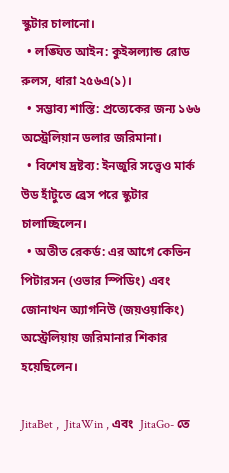স্কুটার চালানো।
  • লঙ্ঘিত আইন: কুইন্সল্যান্ড রোড রুলস, ধারা ২৫৬এ(১)।
  • সম্ভাব্য শাস্তি: প্রত্যেকের জন্য ১৬৬ অস্ট্রেলিয়ান ডলার জরিমানা।
  • বিশেষ দ্রষ্টব্য: ইনজুরি সত্ত্বেও মার্ক উড হাঁটুতে ব্রেস পরে স্কুটার চালাচ্ছিলেন।
  • অতীত রেকর্ড: এর আগে কেভিন পিটারসন (ওভার স্পিডিং) এবং জোনাথন অ্যাগনিউ (জয়ওয়াকিং) অস্ট্রেলিয়ায় জরিমানার শিকার হয়েছিলেন।

JitaBet ,  JitaWin , এবং  JitaGo- তে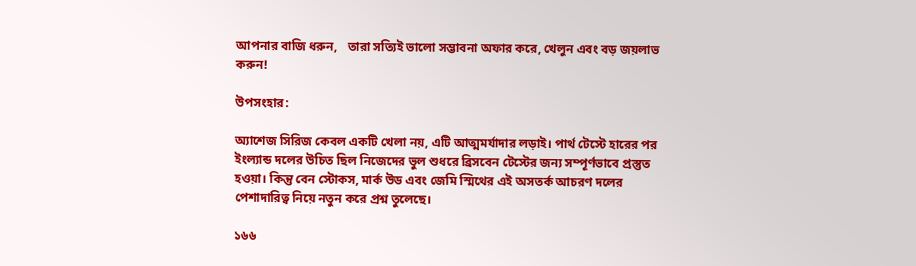আপনার বাজি ধরুন,   তারা সত্যিই ভালো সম্ভাবনা অফার করে, খেলুন এবং বড় জয়লাভ করুন!

উপসংহার:

অ্যাশেজ সিরিজ কেবল একটি খেলা নয়, এটি আত্মমর্যাদার লড়াই। পার্থ টেস্টে হারের পর ইংল্যান্ড দলের উচিত ছিল নিজেদের ভুল শুধরে ব্রিসবেন টেস্টের জন্য সম্পূর্ণভাবে প্রস্তুত হওয়া। কিন্তু বেন স্টোকস, মার্ক উড এবং জেমি স্মিথের এই অসতর্ক আচরণ দলের পেশাদারিত্ব নিয়ে নতুন করে প্রশ্ন তুলেছে।

১৬৬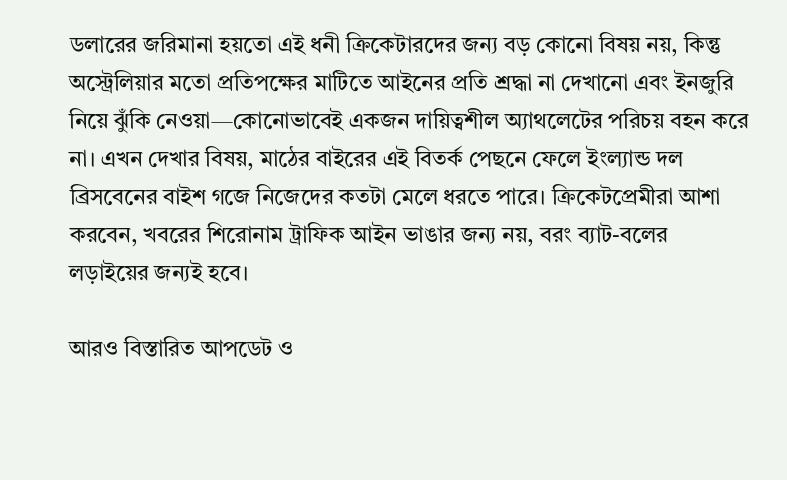ডলারের জরিমানা হয়তো এই ধনী ক্রিকেটারদের জন্য বড় কোনো বিষয় নয়, কিন্তু অস্ট্রেলিয়ার মতো প্রতিপক্ষের মাটিতে আইনের প্রতি শ্রদ্ধা না দেখানো এবং ইনজুরি নিয়ে ঝুঁকি নেওয়া—কোনোভাবেই একজন দায়িত্বশীল অ্যাথলেটের পরিচয় বহন করে না। এখন দেখার বিষয়, মাঠের বাইরের এই বিতর্ক পেছনে ফেলে ইংল্যান্ড দল ব্রিসবেনের বাইশ গজে নিজেদের কতটা মেলে ধরতে পারে। ক্রিকেটপ্রেমীরা আশা করবেন, খবরের শিরোনাম ট্রাফিক আইন ভাঙার জন্য নয়, বরং ব্যাট-বলের লড়াইয়ের জন্যই হবে।

আরও বিস্তারিত আপডেট ও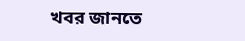খবর জানতে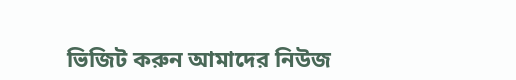ভিজিট করুন আমাদের নিউজ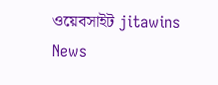ওয়েবসাইট jitawins News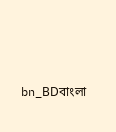bn_BDবাংলা